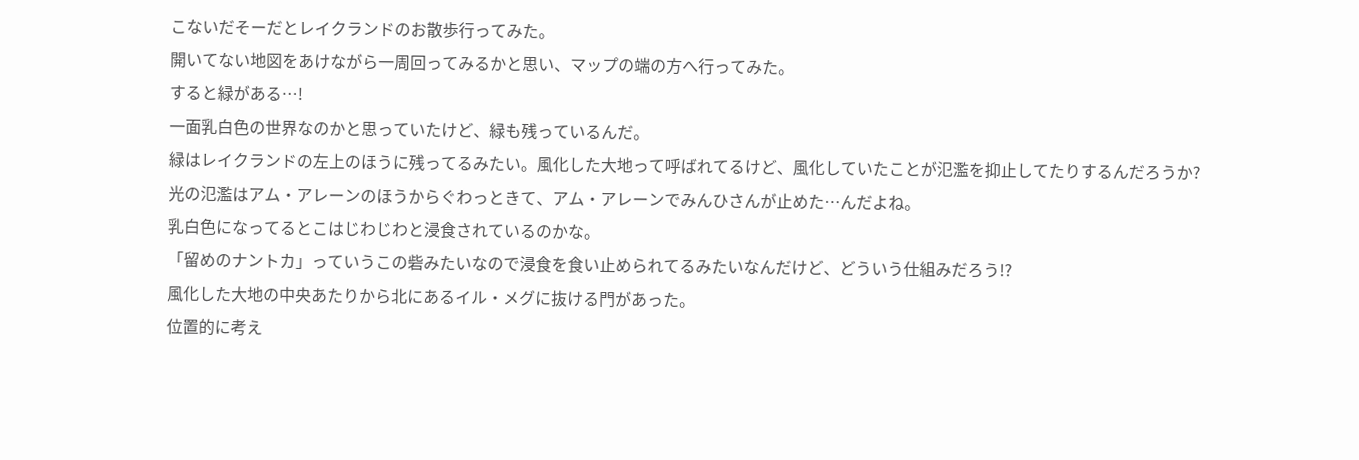こないだそーだとレイクランドのお散歩行ってみた。
開いてない地図をあけながら一周回ってみるかと思い、マップの端の方へ行ってみた。
すると緑がある…!
一面乳白色の世界なのかと思っていたけど、緑も残っているんだ。
緑はレイクランドの左上のほうに残ってるみたい。風化した大地って呼ばれてるけど、風化していたことが氾濫を抑止してたりするんだろうか?
光の氾濫はアム・アレーンのほうからぐわっときて、アム・アレーンでみんひさんが止めた…んだよね。
乳白色になってるとこはじわじわと浸食されているのかな。
「留めのナントカ」っていうこの砦みたいなので浸食を食い止められてるみたいなんだけど、どういう仕組みだろう!?
風化した大地の中央あたりから北にあるイル・メグに抜ける門があった。
位置的に考え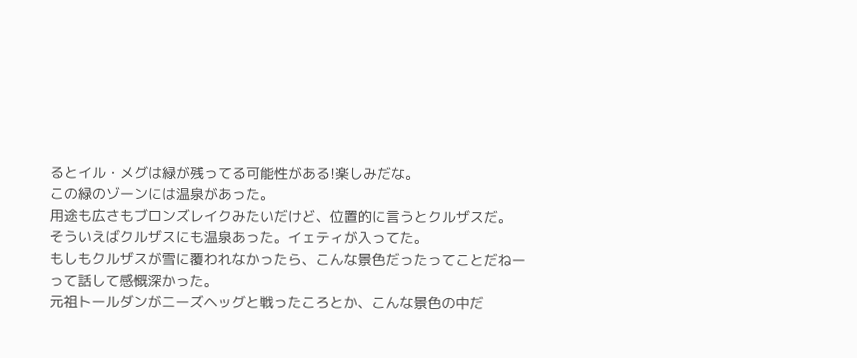るとイル・メグは緑が残ってる可能性がある!楽しみだな。
この緑のゾーンには温泉があった。
用途も広さもブロンズレイクみたいだけど、位置的に言うとクルザスだ。
そういえばクルザスにも温泉あった。イェティが入ってた。
もしもクルザスが雪に覆われなかったら、こんな景色だったってことだねーって話して感慨深かった。
元祖トールダンがニーズヘッグと戦ったころとか、こんな景色の中だ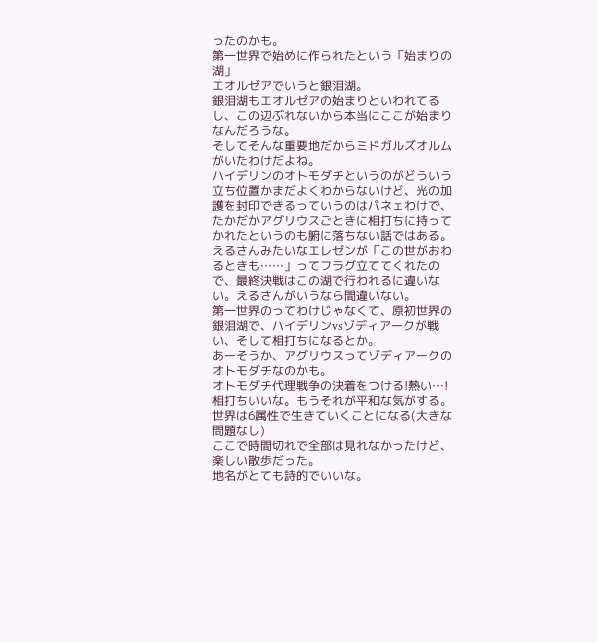ったのかも。
第一世界で始めに作られたという「始まりの湖」
エオルゼアでいうと銀泪湖。
銀泪湖もエオルゼアの始まりといわれてるし、この辺ぶれないから本当にここが始まりなんだろうな。
そしてそんな重要地だからミドガルズオルムがいたわけだよね。
ハイデリンのオトモダチというのがどういう立ち位置かまだよくわからないけど、光の加護を封印できるっていうのはパネェわけで、たかだかアグリウスごときに相打ちに持ってかれたというのも腑に落ちない話ではある。
えるさんみたいなエレゼンが「この世がおわるときも……」ってフラグ立ててくれたので、最終決戦はこの湖で行われるに違いない。えるさんがいうなら間違いない。
第一世界のってわけじゃなくて、原初世界の銀泪湖で、ハイデリンvsゾディアークが戦い、そして相打ちになるとか。
あーそうか、アグリウスってゾディアークのオトモダチなのかも。
オトモダチ代理戦争の決着をつける!熱い…!
相打ちいいな。もうそれが平和な気がする。世界は6属性で生きていくことになる(大きな問題なし)
ここで時間切れで全部は見れなかったけど、楽しい散歩だった。
地名がとても詩的でいいな。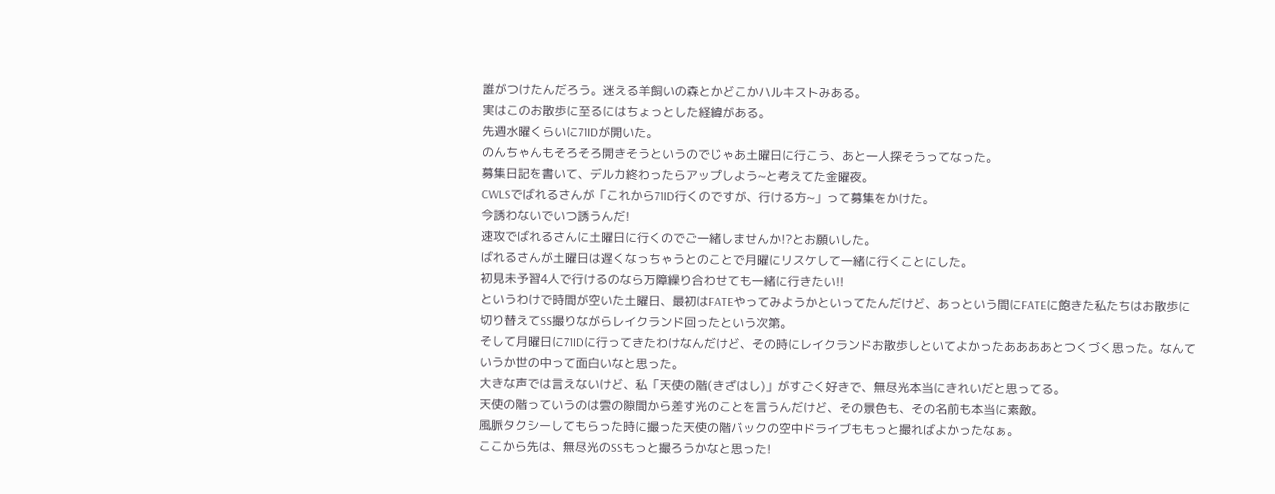誰がつけたんだろう。迷える羊飼いの森とかどこかハルキストみある。
実はこのお散歩に至るにはちょっとした経緯がある。
先週水曜くらいに71IDが開いた。
のんちゃんもそろそろ開きそうというのでじゃあ土曜日に行こう、あと一人探そうってなった。
募集日記を書いて、デルカ終わったらアップしよう~と考えてた金曜夜。
CWLSでばれるさんが「これから71ID行くのですが、行ける方~」って募集をかけた。
今誘わないでいつ誘うんだ!
速攻でばれるさんに土曜日に行くのでご一緒しませんか!?とお願いした。
ばれるさんが土曜日は遅くなっちゃうとのことで月曜にリスケして一緒に行くことにした。
初見未予習4人で行けるのなら万障繰り合わせても一緒に行きたい!!
というわけで時間が空いた土曜日、最初はFATEやってみようかといってたんだけど、あっという間にFATEに飽きた私たちはお散歩に切り替えてSS撮りながらレイクランド回ったという次第。
そして月曜日に71IDに行ってきたわけなんだけど、その時にレイクランドお散歩しといてよかったああああとつくづく思った。なんていうか世の中って面白いなと思った。
大きな声では言えないけど、私「天使の階(きざはし)」がすごく好きで、無尽光本当にきれいだと思ってる。
天使の階っていうのは雲の隙間から差す光のことを言うんだけど、その景色も、その名前も本当に素敵。
風脈タクシーしてもらった時に撮った天使の階バックの空中ドライブももっと撮ればよかったなぁ。
ここから先は、無尽光のSSもっと撮ろうかなと思った!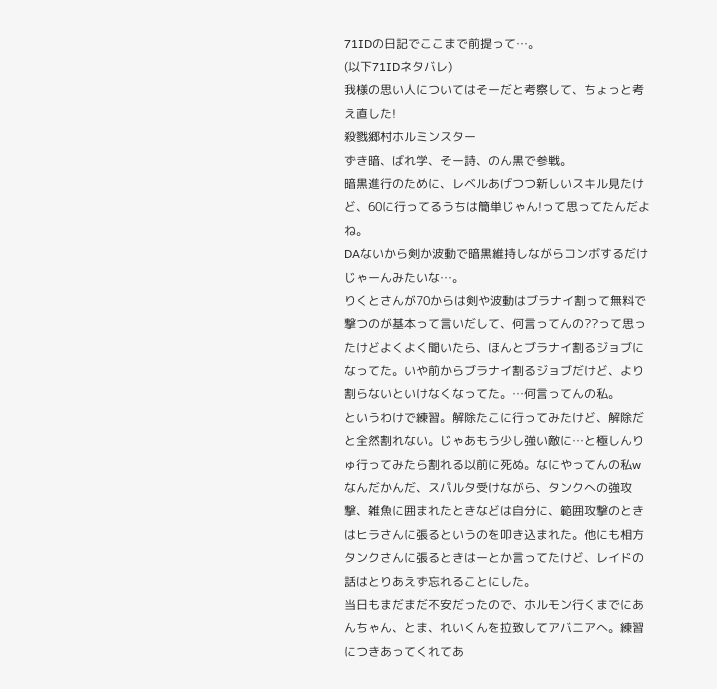71IDの日記でここまで前提って…。
(以下71IDネタバレ)
我様の思い人についてはそーだと考察して、ちょっと考え直した!
殺戮郷村ホルミンスター
ずき暗、ばれ学、そー詩、のん黒で参戦。
暗黒進行のために、レベルあげつつ新しいスキル見たけど、60に行ってるうちは簡単じゃん!って思ってたんだよね。
DAないから剣か波動で暗黒維持しながらコンボするだけじゃーんみたいな…。
りくとさんが70からは剣や波動はブラナイ割って無料で撃つのが基本って言いだして、何言ってんの??って思ったけどよくよく聞いたら、ほんとブラナイ割るジョブになってた。いや前からブラナイ割るジョブだけど、より割らないといけなくなってた。…何言ってんの私。
というわけで練習。解除たこに行ってみたけど、解除だと全然割れない。じゃあもう少し強い敵に…と極しんりゅ行ってみたら割れる以前に死ぬ。なにやってんの私w
なんだかんだ、スパルタ受けながら、タンクへの強攻撃、雑魚に囲まれたときなどは自分に、範囲攻撃のときはヒラさんに張るというのを叩き込まれた。他にも相方タンクさんに張るときはーとか言ってたけど、レイドの話はとりあえず忘れることにした。
当日もまだまだ不安だったので、ホルモン行くまでにあんちゃん、とま、れいくんを拉致してアバニアへ。練習につきあってくれてあ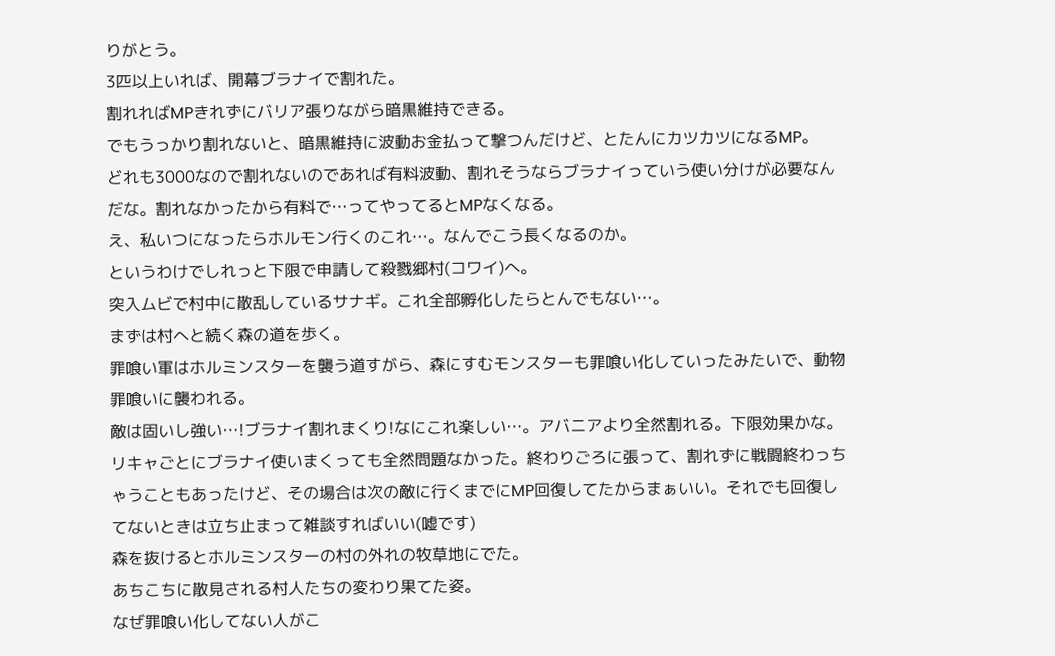りがとう。
3匹以上いれば、開幕ブラナイで割れた。
割れればMPきれずにバリア張りながら暗黒維持できる。
でもうっかり割れないと、暗黒維持に波動お金払って撃つんだけど、とたんにカツカツになるMP。
どれも3000なので割れないのであれば有料波動、割れそうならブラナイっていう使い分けが必要なんだな。割れなかったから有料で…ってやってるとMPなくなる。
え、私いつになったらホルモン行くのこれ…。なんでこう長くなるのか。
というわけでしれっと下限で申請して殺戮郷村(コワイ)へ。
突入ムビで村中に散乱しているサナギ。これ全部孵化したらとんでもない…。
まずは村へと続く森の道を歩く。
罪喰い軍はホルミンスターを襲う道すがら、森にすむモンスターも罪喰い化していったみたいで、動物罪喰いに襲われる。
敵は固いし強い…!ブラナイ割れまくり!なにこれ楽しい…。アバニアより全然割れる。下限効果かな。
リキャごとにブラナイ使いまくっても全然問題なかった。終わりごろに張って、割れずに戦闘終わっちゃうこともあったけど、その場合は次の敵に行くまでにMP回復してたからまぁいい。それでも回復してないときは立ち止まって雑談すればいい(嘘です)
森を抜けるとホルミンスターの村の外れの牧草地にでた。
あちこちに散見される村人たちの変わり果てた姿。
なぜ罪喰い化してない人がこ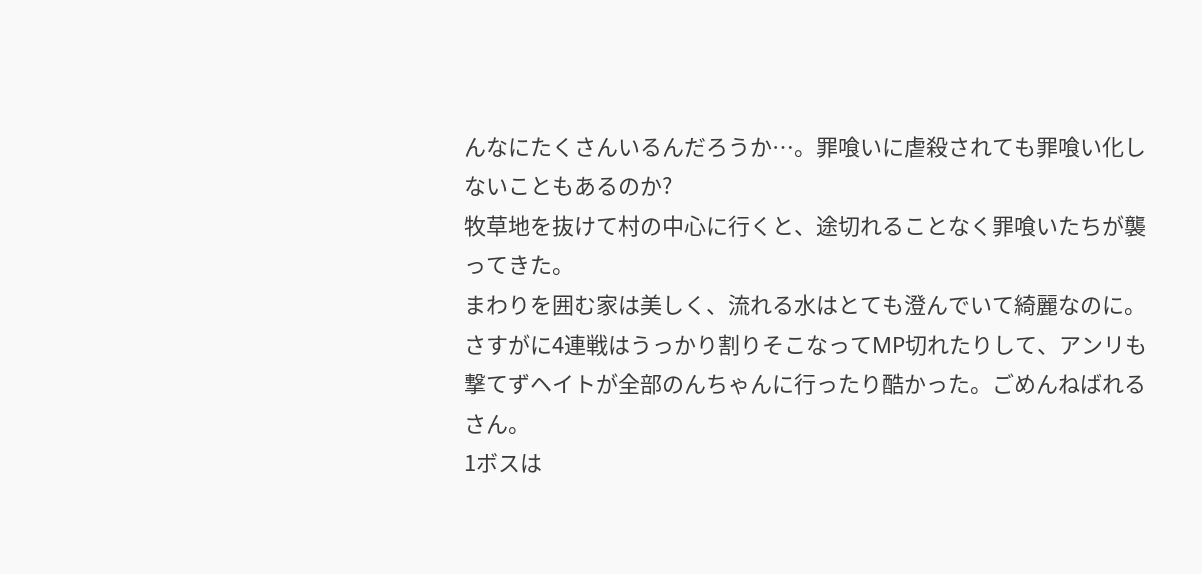んなにたくさんいるんだろうか…。罪喰いに虐殺されても罪喰い化しないこともあるのか?
牧草地を抜けて村の中心に行くと、途切れることなく罪喰いたちが襲ってきた。
まわりを囲む家は美しく、流れる水はとても澄んでいて綺麗なのに。
さすがに4連戦はうっかり割りそこなってMP切れたりして、アンリも撃てずヘイトが全部のんちゃんに行ったり酷かった。ごめんねばれるさん。
1ボスは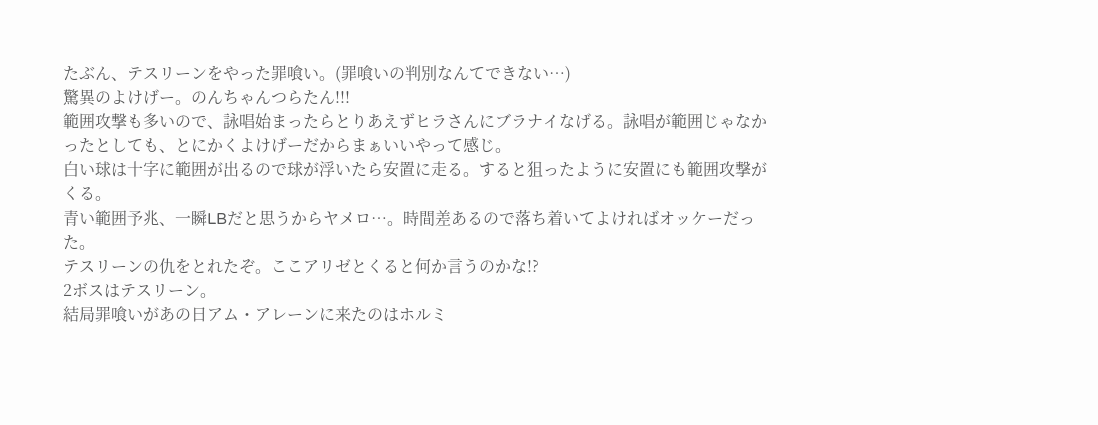たぶん、テスリーンをやった罪喰い。(罪喰いの判別なんてできない…)
驚異のよけげー。のんちゃんつらたん!!!
範囲攻撃も多いので、詠唱始まったらとりあえずヒラさんにブラナイなげる。詠唱が範囲じゃなかったとしても、とにかくよけげーだからまぁいいやって感じ。
白い球は十字に範囲が出るので球が浮いたら安置に走る。すると狙ったように安置にも範囲攻撃がくる。
青い範囲予兆、一瞬LBだと思うからヤメロ…。時間差あるので落ち着いてよければオッケーだった。
テスリーンの仇をとれたぞ。ここアリゼとくると何か言うのかな!?
2ボスはテスリーン。
結局罪喰いがあの日アム・アレーンに来たのはホルミ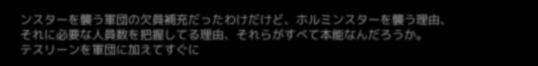ンスターを襲う軍団の欠員補充だったわけだけど、ホルミンスターを襲う理由、それに必要な人員数を把握してる理由、それらがすべて本能なんだろうか。
テスリーンを軍団に加えてすぐに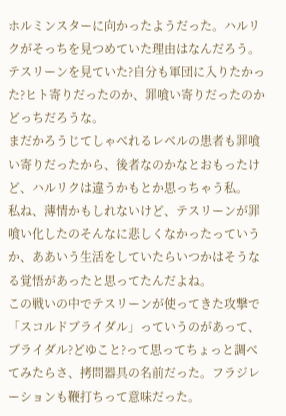ホルミンスターに向かったようだった。ハルリクがそっちを見つめていた理由はなんだろう。テスリーンを見ていた?自分も軍団に入りたかった?ヒト寄りだったのか、罪喰い寄りだったのかどっちだろうな。
まだかろうじてしゃべれるレベルの患者も罪喰い寄りだったから、後者なのかなとおもったけど、ハルリクは違うかもとか思っちゃう私。
私ね、薄情かもしれないけど、テスリーンが罪喰い化したのそんなに悲しくなかったっていうか、ああいう生活をしていたらいつかはそうなる覚悟があったと思ってたんだよね。
この戦いの中でテスリーンが使ってきた攻撃で「スコルドブライダル」っていうのがあって、ブライダル?どゆこと?って思ってちょっと調べてみたらさ、拷問器具の名前だった。フラジレーションも鞭打ちって意味だった。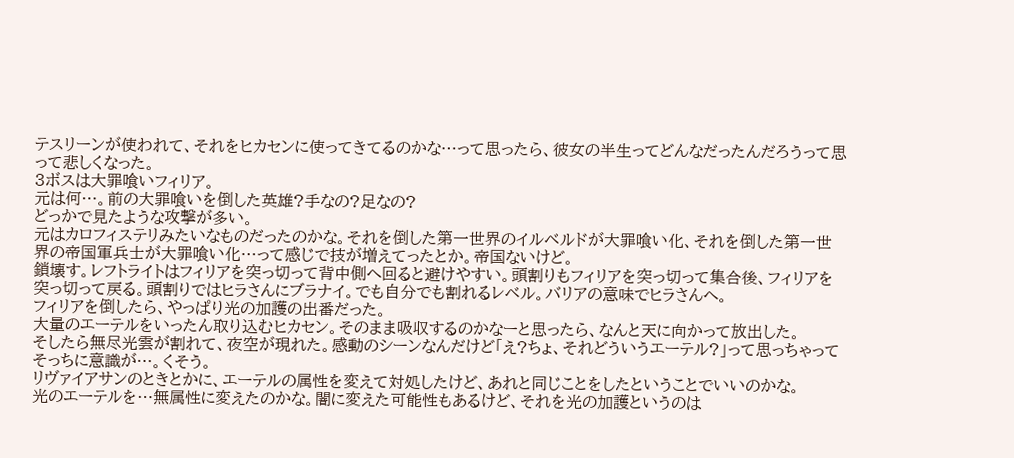テスリーンが使われて、それをヒカセンに使ってきてるのかな…って思ったら、彼女の半生ってどんなだったんだろうって思って悲しくなった。
3ボスは大罪喰いフィリア。
元は何…。前の大罪喰いを倒した英雄?手なの?足なの?
どっかで見たような攻撃が多い。
元はカロフィステリみたいなものだったのかな。それを倒した第一世界のイルベルドが大罪喰い化、それを倒した第一世界の帝国軍兵士が大罪喰い化…って感じで技が増えてったとか。帝国ないけど。
鎖壊す。レフトライトはフィリアを突っ切って背中側へ回ると避けやすい。頭割りもフィリアを突っ切って集合後、フィリアを突っ切って戻る。頭割りではヒラさんにブラナイ。でも自分でも割れるレベル。バリアの意味でヒラさんへ。
フィリアを倒したら、やっぱり光の加護の出番だった。
大量のエーテルをいったん取り込むヒカセン。そのまま吸収するのかなーと思ったら、なんと天に向かって放出した。
そしたら無尽光雲が割れて、夜空が現れた。感動のシーンなんだけど「え?ちょ、それどういうエーテル?」って思っちゃってそっちに意識が…。くそう。
リヴァイアサンのときとかに、エーテルの属性を変えて対処したけど、あれと同じことをしたということでいいのかな。
光のエーテルを…無属性に変えたのかな。闇に変えた可能性もあるけど、それを光の加護というのは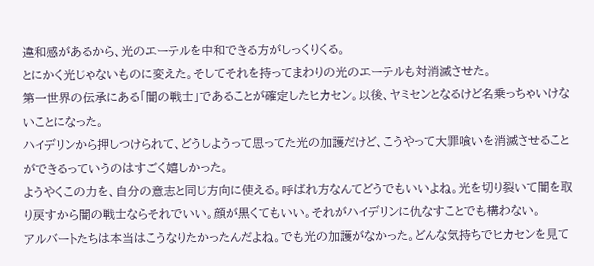違和感があるから、光のエーテルを中和できる方がしっくりくる。
とにかく光じゃないものに変えた。そしてそれを持ってまわりの光のエーテルも対消滅させた。
第一世界の伝承にある「闇の戦士」であることが確定したヒカセン。以後、ヤミセンとなるけど名乗っちゃいけないことになった。
ハイデリンから押しつけられて、どうしようって思ってた光の加護だけど、こうやって大罪喰いを消滅させることができるっていうのはすごく嬉しかった。
ようやくこの力を、自分の意志と同じ方向に使える。呼ばれ方なんてどうでもいいよね。光を切り裂いて闇を取り戻すから闇の戦士ならそれでいい。顔が黒くてもいい。それがハイデリンに仇なすことでも構わない。
アルバートたちは本当はこうなりたかったんだよね。でも光の加護がなかった。どんな気持ちでヒカセンを見て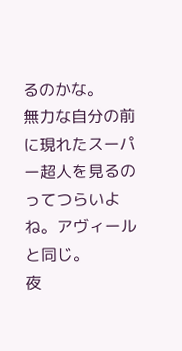るのかな。
無力な自分の前に現れたスーパー超人を見るのってつらいよね。アヴィールと同じ。
夜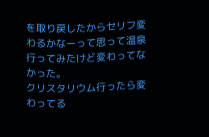を取り戻したからセリフ変わるかなーって思って温泉行ってみたけど変わってなかった。
クリスタリウム行ったら変わってる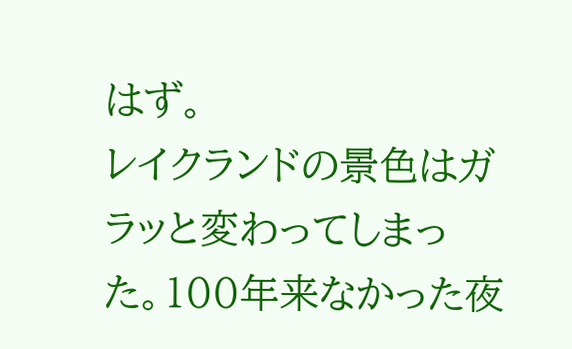はず。
レイクランドの景色はガラッと変わってしまった。100年来なかった夜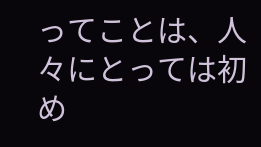ってことは、人々にとっては初め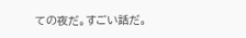ての夜だ。すごい話だ。